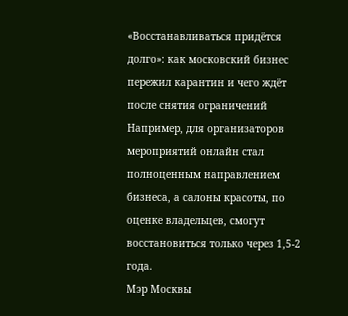«Восстанавливаться придётся долго»: как московский бизнес пережил карантин и чего ждёт после снятия ограничений
Например, для организаторов мероприятий онлайн стал полноценным направлением бизнеса, а салоны красоты, по оценке владельцев, смогут восстановиться только через 1,5-2 года.
Мэр Москвы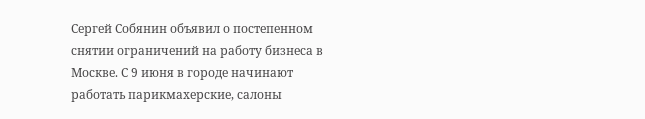Сергей Собянин объявил о постепенном снятии ограничений на работу бизнеса в Москве. С 9 июня в городе начинают работать парикмахерские, салоны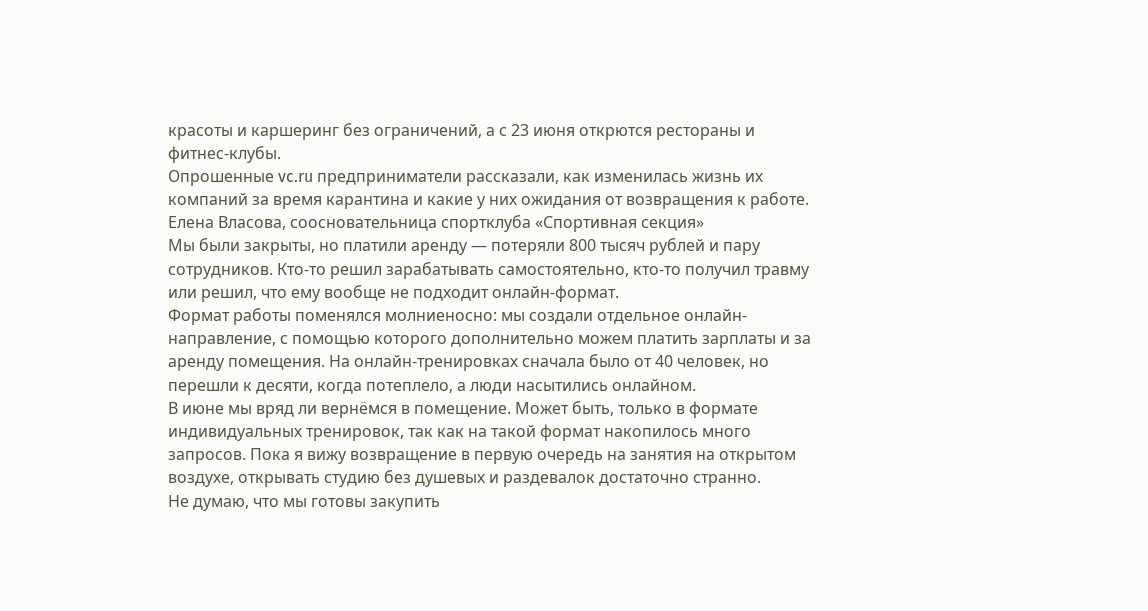красоты и каршеринг без ограничений, а с 23 июня открются рестораны и фитнес-клубы.
Опрошенные vc.ru предприниматели рассказали, как изменилась жизнь их компаний за время карантина и какие у них ожидания от возвращения к работе.
Елена Власова, соосновательница спортклуба «Спортивная секция»
Мы были закрыты, но платили аренду — потеряли 800 тысяч рублей и пару сотрудников. Кто-то решил зарабатывать самостоятельно, кто-то получил травму или решил, что ему вообще не подходит онлайн-формат.
Формат работы поменялся молниеносно: мы создали отдельное онлайн-направление, с помощью которого дополнительно можем платить зарплаты и за аренду помещения. На онлайн-тренировках сначала было от 40 человек, но перешли к десяти, когда потеплело, а люди насытились онлайном.
В июне мы вряд ли вернёмся в помещение. Может быть, только в формате индивидуальных тренировок, так как на такой формат накопилось много запросов. Пока я вижу возвращение в первую очередь на занятия на открытом воздухе, открывать студию без душевых и раздевалок достаточно странно.
Не думаю, что мы готовы закупить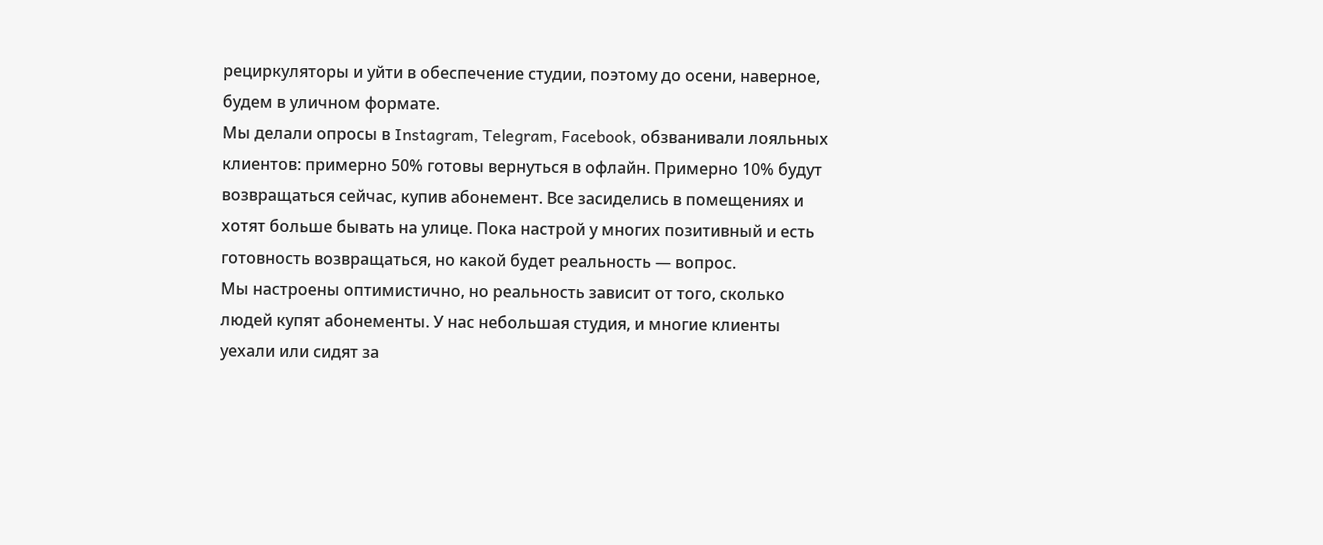рециркуляторы и уйти в обеспечение студии, поэтому до осени, наверное, будем в уличном формате.
Мы делали опросы в Instagram, Telegram, Facebook, обзванивали лояльных клиентов: примерно 50% готовы вернуться в офлайн. Примерно 10% будут возвращаться сейчас, купив абонемент. Все засиделись в помещениях и хотят больше бывать на улице. Пока настрой у многих позитивный и есть готовность возвращаться, но какой будет реальность — вопрос.
Мы настроены оптимистично, но реальность зависит от того, сколько людей купят абонементы. У нас небольшая студия, и многие клиенты уехали или сидят за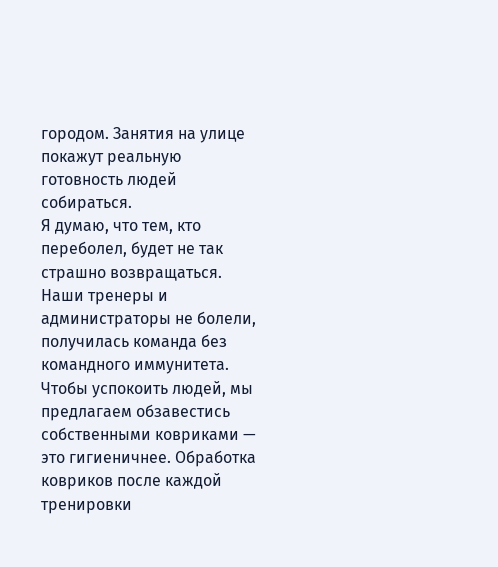городом. Занятия на улице покажут реальную готовность людей собираться.
Я думаю, что тем, кто переболел, будет не так страшно возвращаться. Наши тренеры и администраторы не болели, получилась команда без командного иммунитета. Чтобы успокоить людей, мы предлагаем обзавестись собственными ковриками — это гигиеничнее. Обработка ковриков после каждой тренировки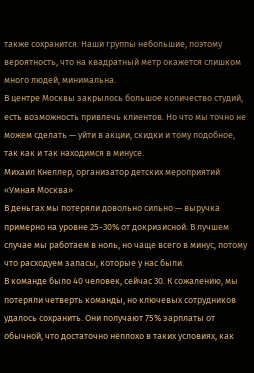также сохранится. Наши группы небольшие, поэтому вероятность, что на квадратный метр окажется слишком много людей, минимальна.
В центре Москвы закрылось большое количество студий, есть возможность привлечь клиентов. Но что мы точно не можем сделать — уйти в акции, скидки и тому подобное, так как и так находимся в минусе.
Михаил Кнеллер, организатор детских мероприятий «Умная Москва»
В деньгах мы потеряли довольно сильно — выручка примерно на уровне 25-30% от докризисной. В лучшем случае мы работаем в ноль, но чаще всего в минус, потому что расходуем запасы, которые у нас были.
В команде было 40 человек, сейчас 30. К сожалению, мы потеряли четверть команды, но ключевых сотрудников удалось сохранить. Они получают 75% зарплаты от обычной, что достаточно неплохо в таких условиях, как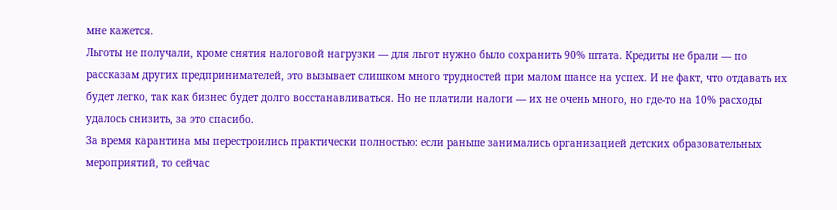мне кажется.
Льготы не получали, кроме снятия налоговой нагрузки — для льгот нужно было сохранить 90% штата. Кредиты не брали — по рассказам других предпринимателей, это вызывает слишком много трудностей при малом шансе на успех. И не факт, что отдавать их будет легко, так как бизнес будет долго восстанавливаться. Но не платили налоги — их не очень много, но где-то на 10% расходы удалось снизить, за это спасибо.
За время карантина мы перестроились практически полностью: если раньше занимались организацией детских образовательных мероприятий, то сейчас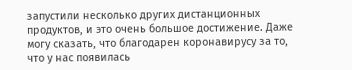запустили несколько других дистанционных продуктов, и это очень большое достижение. Даже могу сказать, что благодарен коронавирусу за то, что у нас появилась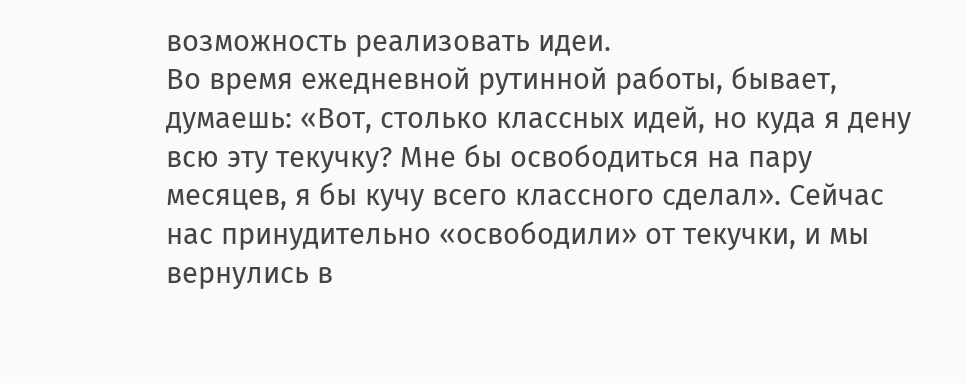возможность реализовать идеи.
Во время ежедневной рутинной работы, бывает, думаешь: «Вот, столько классных идей, но куда я дену всю эту текучку? Мне бы освободиться на пару месяцев, я бы кучу всего классного сделал». Сейчас нас принудительно «освободили» от текучки, и мы вернулись в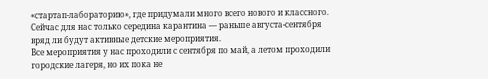«стартап-лабораторию», где придумали много всего нового и классного.
Сейчас для нас только середина карантина — раньше августа-сентября вряд ли будут активные детские мероприятия.
Все мероприятия у нас проходили с сентября по май, а летом проходили городские лагеря, но их пока не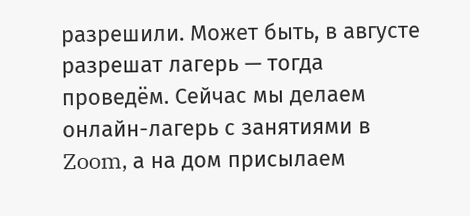разрешили. Может быть, в августе разрешат лагерь — тогда проведём. Сейчас мы делаем онлайн-лагерь с занятиями в Zoom, а на дом присылаем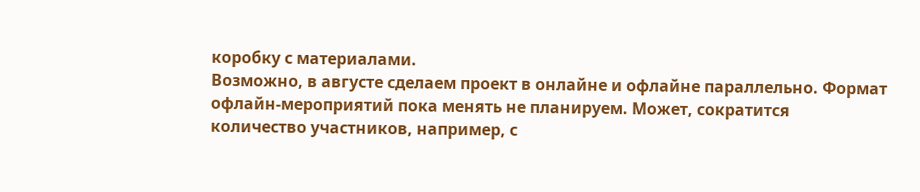коробку с материалами.
Возможно, в августе сделаем проект в онлайне и офлайне параллельно. Формат офлайн-мероприятий пока менять не планируем. Может, сократится количество участников, например, с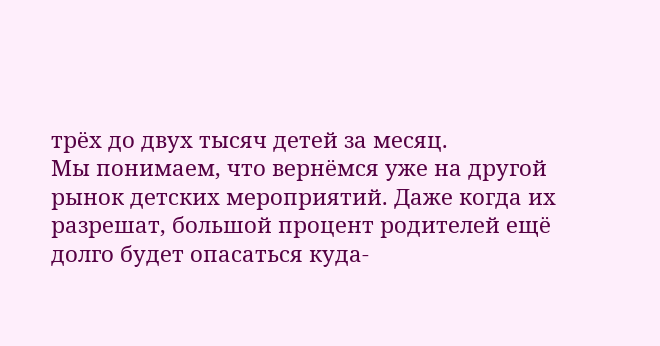трёх до двух тысяч детей за месяц.
Мы понимаем, что вернёмся уже на другой рынок детских мероприятий. Даже когда их разрешат, большой процент родителей ещё долго будет опасаться куда-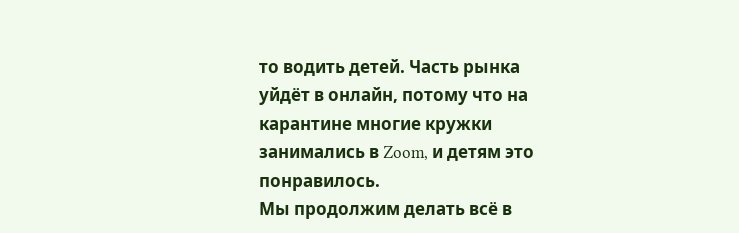то водить детей. Часть рынка уйдёт в онлайн, потому что на карантине многие кружки занимались в Zoom, и детям это понравилось.
Мы продолжим делать всё в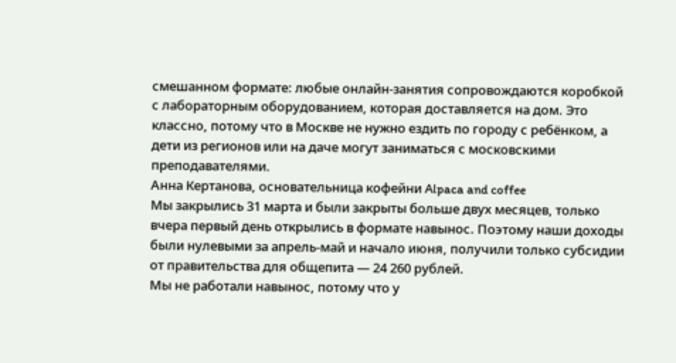смешанном формате: любые онлайн-занятия сопровождаются коробкой с лабораторным оборудованием, которая доставляется на дом. Это классно, потому что в Москве не нужно ездить по городу с ребёнком, а дети из регионов или на даче могут заниматься с московскими преподавателями.
Анна Кертанова, основательница кофейни Alpaca and coffee
Мы закрылись 31 марта и были закрыты больше двух месяцев, только вчера первый день открылись в формате навынос. Поэтому наши доходы были нулевыми за апрель-май и начало июня, получили только субсидии от правительства для общепита — 24 260 рублей.
Мы не работали навынос, потому что у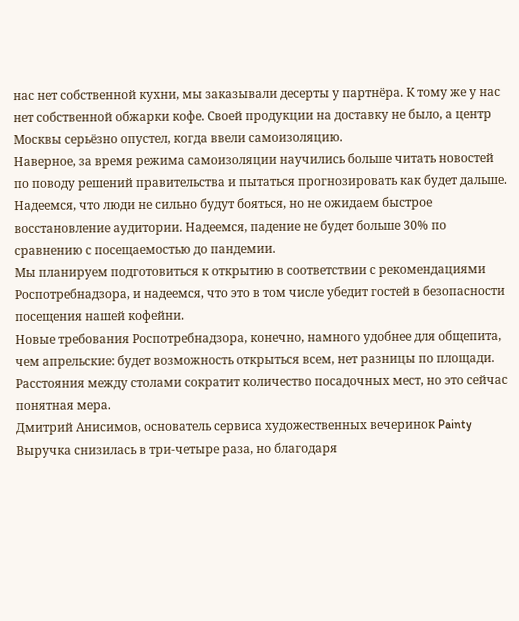нас нет собственной кухни, мы заказывали десерты у партнёра. К тому же у нас нет собственной обжарки кофе. Своей продукции на доставку не было, а центр Москвы серьёзно опустел, когда ввели самоизоляцию.
Наверное, за время режима самоизоляции научились больше читать новостей по поводу решений правительства и пытаться прогнозировать как будет дальше.
Надеемся, что люди не сильно будут бояться, но не ожидаем быстрое восстановление аудитории. Надеемся, падение не будет больше 30% по сравнению с посещаемостью до пандемии.
Мы планируем подготовиться к открытию в соответствии с рекомендациями Роспотребнадзора, и надеемся, что это в том числе убедит гостей в безопасности посещения нашей кофейни.
Новые требования Роспотребнадзора, конечно, намного удобнее для общепита, чем апрельские: будет возможность открыться всем, нет разницы по площади. Расстояния между столами сократит количество посадочных мест, но это сейчас понятная мера.
Дмитрий Анисимов, основатель сервиса художественных вечеринок Painty
Выручка снизилась в три-четыре раза, но благодаря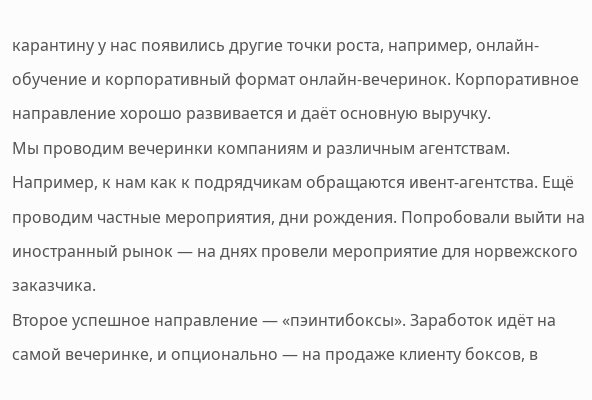карантину у нас появились другие точки роста, например, онлайн-обучение и корпоративный формат онлайн-вечеринок. Корпоративное направление хорошо развивается и даёт основную выручку.
Мы проводим вечеринки компаниям и различным агентствам. Например, к нам как к подрядчикам обращаются ивент-агентства. Ещё проводим частные мероприятия, дни рождения. Попробовали выйти на иностранный рынок — на днях провели мероприятие для норвежского заказчика.
Второе успешное направление — «пэинтибоксы». Заработок идёт на самой вечеринке, и опционально — на продаже клиенту боксов, в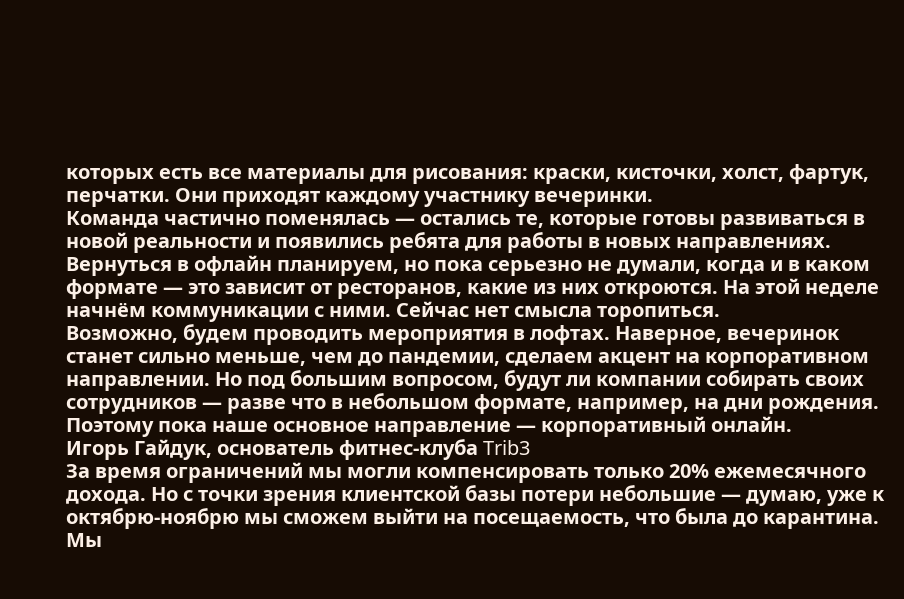которых есть все материалы для рисования: краски, кисточки, холст, фартук, перчатки. Они приходят каждому участнику вечеринки.
Команда частично поменялась — остались те, которые готовы развиваться в новой реальности и появились ребята для работы в новых направлениях.
Вернуться в офлайн планируем, но пока серьезно не думали, когда и в каком формате — это зависит от ресторанов, какие из них откроются. На этой неделе начнём коммуникации с ними. Сейчас нет смысла торопиться.
Возможно, будем проводить мероприятия в лофтах. Наверное, вечеринок станет сильно меньше, чем до пандемии, сделаем акцент на корпоративном направлении. Но под большим вопросом, будут ли компании собирать своих сотрудников — разве что в небольшом формате, например, на дни рождения.
Поэтому пока наше основное направление — корпоративный онлайн.
Игорь Гайдук, основатель фитнес-клуба Trib3
За время ограничений мы могли компенсировать только 20% ежемесячного дохода. Но с точки зрения клиентской базы потери небольшие — думаю, уже к октябрю-ноябрю мы сможем выйти на посещаемость, что была до карантина. Мы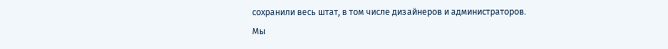сохранили весь штат, в том числе дизайнеров и администраторов.
Мы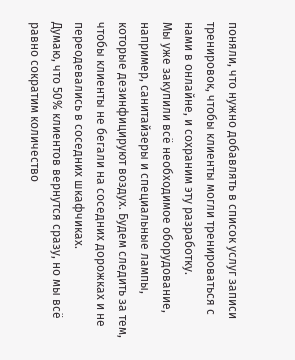поняли, что нужно добавлять в список услуг записи тренировок, чтобы клиенты могли тренироваться с нами в онлайне, и сохраним эту разработку.
Мы уже закупили всё необходимое оборудование, например, санитайзеры и специальные лампы, которые дезинфицируют воздух. Будем следить за тем, чтобы клиенты не бегали на соседних дорожках и не переодевались в соседних шкафчиках.
Думаю, что 50% клиентов вернутся сразу, но мы всё равно сократим количество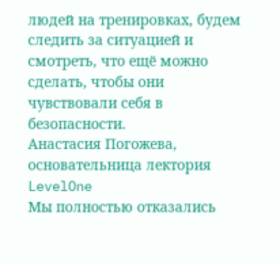людей на тренировках, будем следить за ситуацией и смотреть, что ещё можно сделать, чтобы они чувствовали себя в безопасности.
Анастасия Погожева, основательница лектория LevelOne
Мы полностью отказались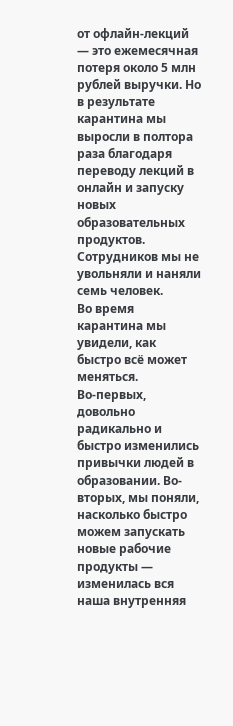от офлайн-лекций — это ежемесячная потеря около 5 млн рублей выручки. Но в результате карантина мы выросли в полтора раза благодаря переводу лекций в онлайн и запуску новых образовательных продуктов. Сотрудников мы не увольняли и наняли семь человек.
Во время карантина мы увидели, как быстро всё может меняться.
Во-первых, довольно радикально и быстро изменились привычки людей в образовании. Во-вторых, мы поняли, насколько быстро можем запускать новые рабочие продукты — изменилась вся наша внутренняя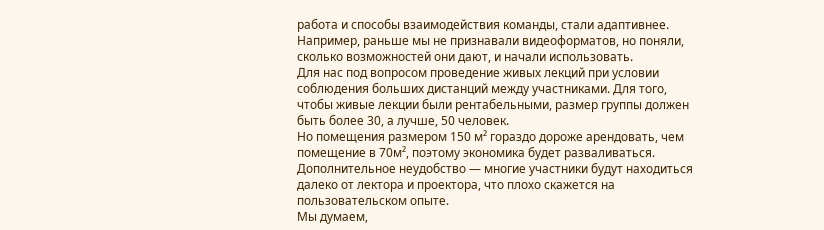работа и способы взаимодействия команды, стали адаптивнее.
Например, раньше мы не признавали видеоформатов, но поняли, сколько возможностей они дают, и начали использовать.
Для нас под вопросом проведение живых лекций при условии соблюдения больших дистанций между участниками. Для того, чтобы живые лекции были рентабельными, размер группы должен быть более 30, а лучше, 50 человек.
Но помещения размером 150 м² гораздо дороже арендовать, чем помещение в 70м², поэтому экономика будет разваливаться. Дополнительное неудобство — многие участники будут находиться далеко от лектора и проектора, что плохо скажется на пользовательском опыте.
Мы думаем,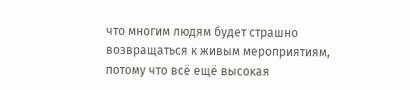что многим людям будет страшно возвращаться к живым мероприятиям, потому что всё ещё высокая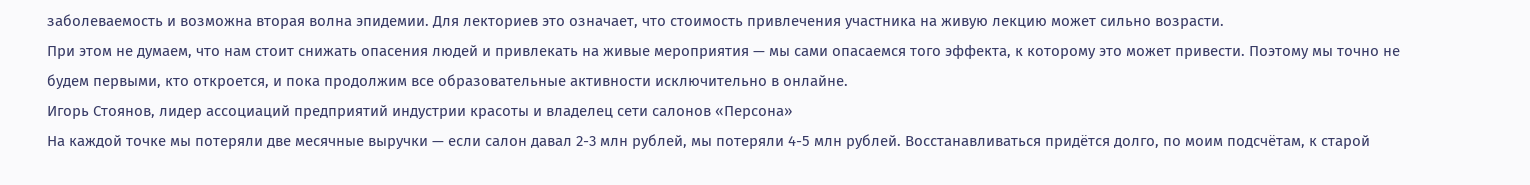заболеваемость и возможна вторая волна эпидемии. Для лекториев это означает, что стоимость привлечения участника на живую лекцию может сильно возрасти.
При этом не думаем, что нам стоит снижать опасения людей и привлекать на живые мероприятия — мы сами опасаемся того эффекта, к которому это может привести. Поэтому мы точно не будем первыми, кто откроется, и пока продолжим все образовательные активности исключительно в онлайне.
Игорь Стоянов, лидер ассоциаций предприятий индустрии красоты и владелец сети салонов «Персона»
На каждой точке мы потеряли две месячные выручки — если салон давал 2-3 млн рублей, мы потеряли 4-5 млн рублей. Восстанавливаться придётся долго, по моим подсчётам, к старой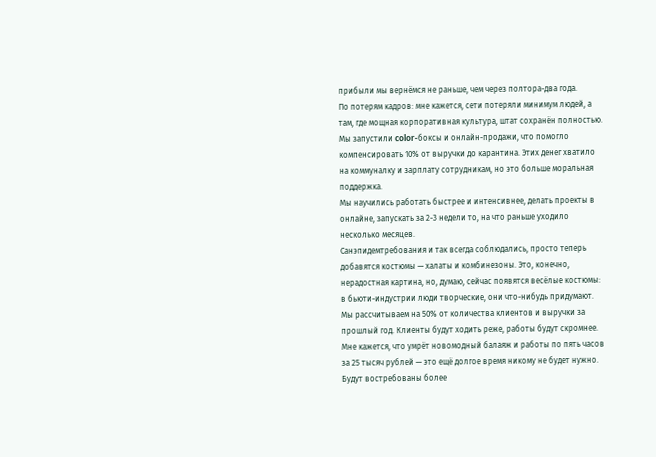прибыли мы вернёмся не раньше, чем через полтора-два года.
По потерям кадров: мне кажется, сети потеряли минимум людей, а там, где мощная корпоративная культура, штат сохранён полностью.
Мы запустили color-боксы и онлайн-продажи, что помогло компенсировать 10% от выручки до карантина. Этих денег хватило на коммуналку и зарплату сотрудникам, но это больше моральная поддержка.
Мы научились работать быстрее и интенсивнее, делать проекты в онлайне, запускать за 2-3 недели то, на что раньше уходило несколько месяцев.
Санэпидемтребования и так всегда соблюдались, просто теперь добавятся костюмы — халаты и комбинезоны. Это, конечно, нерадостная картина, но, думаю, сейчас появятся весёлые костюмы: в бьюти-индустрии люди творческие, они что-нибудь придумают.
Мы рассчитываем на 50% от количества клиентов и выручки за прошлый год. Клиенты будут ходить реже, работы будут скромнее. Мне кажется, что умрёт новомодный балаяж и работы по пять часов за 25 тысяч рублей — это ещё долгое время никому не будет нужно.
Будут востребованы более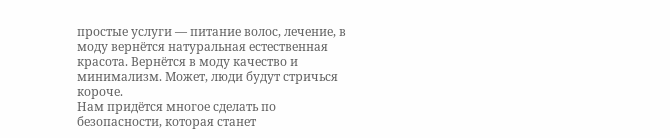простые услуги — питание волос, лечение, в моду вернётся натуральная естественная красота. Вернётся в моду качество и минимализм. Может, люди будут стричься короче.
Нам придётся многое сделать по безопасности, которая станет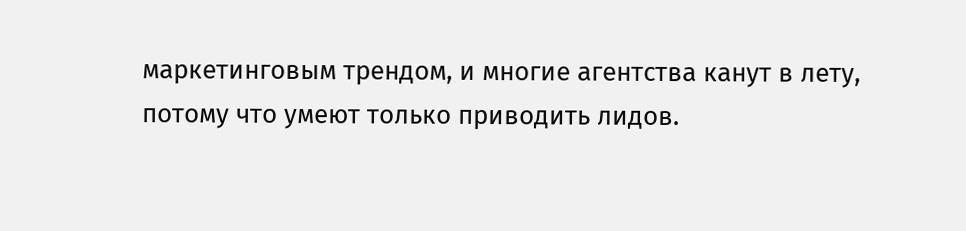маркетинговым трендом, и многие агентства канут в лету, потому что умеют только приводить лидов.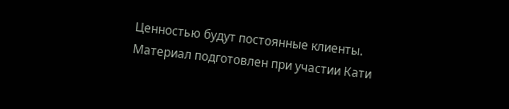Ценностью будут постоянные клиенты.
Материал подготовлен при участии Кати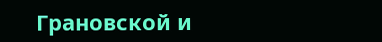Грановской и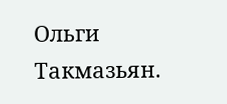Ольги Такмазьян.